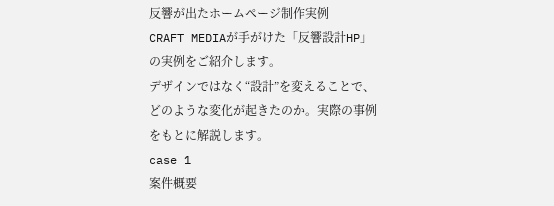反響が出たホームページ制作実例
CRAFT MEDIAが手がけた「反響設計HP」の実例をご紹介します。
デザインではなく“設計”を変えることで、どのような変化が起きたのか。実際の事例をもとに解説します。
case 1
案件概要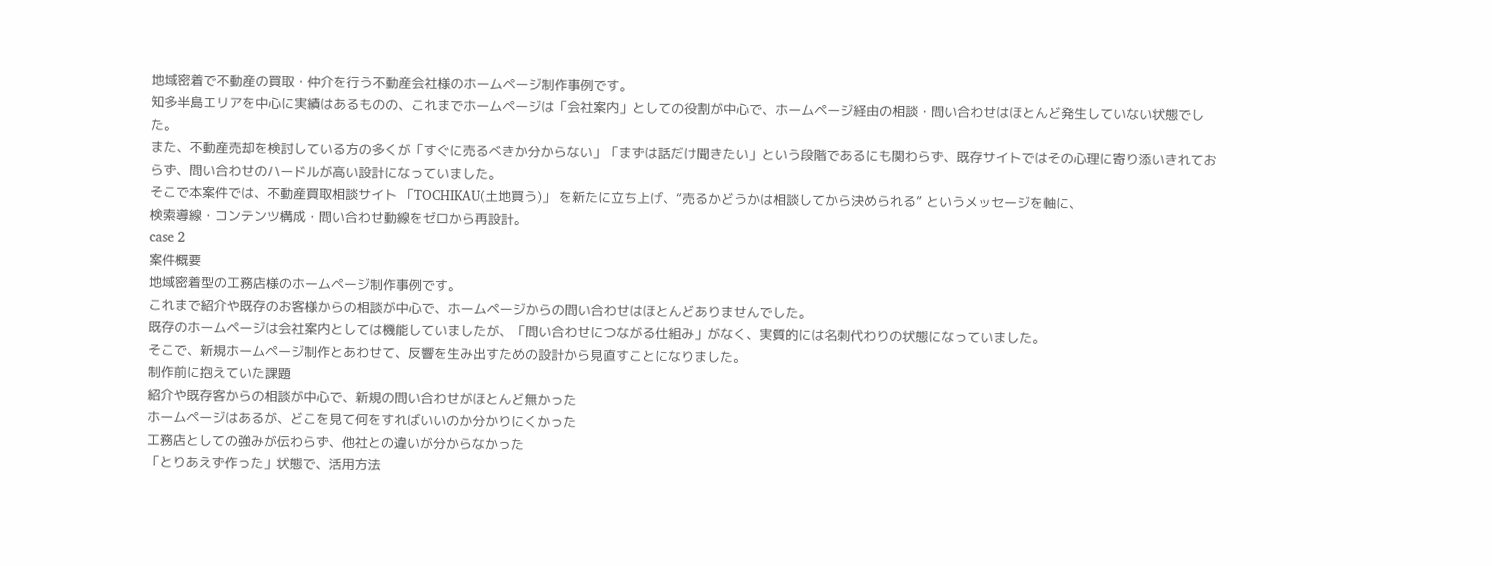地域密着で不動産の買取・仲介を行う不動産会社様のホームページ制作事例です。
知多半島エリアを中心に実績はあるものの、これまでホームページは「会社案内」としての役割が中心で、ホームページ経由の相談・問い合わせはほとんど発生していない状態でした。
また、不動産売却を検討している方の多くが「すぐに売るべきか分からない」「まずは話だけ聞きたい」という段階であるにも関わらず、既存サイトではその心理に寄り添いきれておらず、問い合わせのハードルが高い設計になっていました。
そこで本案件では、不動産買取相談サイト 「TOCHIKAU(土地買う)」 を新たに立ち上げ、“売るかどうかは相談してから決められる” というメッセージを軸に、
検索導線・コンテンツ構成・問い合わせ動線をゼロから再設計。
case 2
案件概要
地域密着型の工務店様のホームページ制作事例です。
これまで紹介や既存のお客様からの相談が中心で、ホームページからの問い合わせはほとんどありませんでした。
既存のホームページは会社案内としては機能していましたが、「問い合わせにつながる仕組み」がなく、実質的には名刺代わりの状態になっていました。
そこで、新規ホームページ制作とあわせて、反響を生み出すための設計から見直すことになりました。
制作前に抱えていた課題
紹介や既存客からの相談が中心で、新規の問い合わせがほとんど無かった
ホームページはあるが、どこを見て何をすればいいのか分かりにくかった
工務店としての強みが伝わらず、他社との違いが分からなかった
「とりあえず作った」状態で、活用方法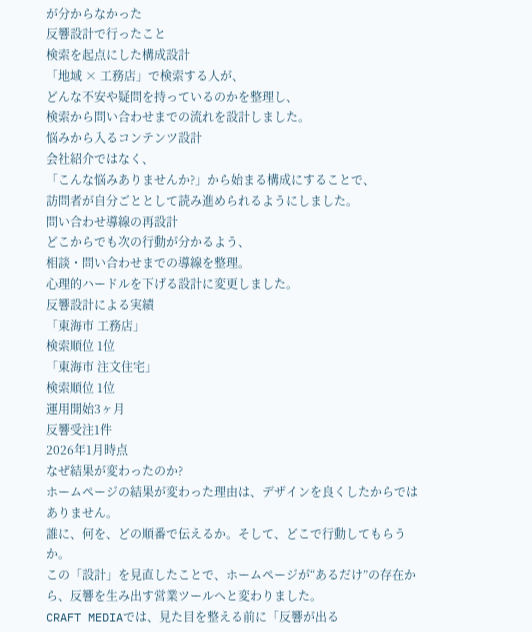が分からなかった
反響設計で行ったこと
検索を起点にした構成設計
「地域 × 工務店」で検索する人が、
どんな不安や疑問を持っているのかを整理し、
検索から問い合わせまでの流れを設計しました。
悩みから入るコンテンツ設計
会社紹介ではなく、
「こんな悩みありませんか?」から始まる構成にすることで、
訪問者が自分ごととして読み進められるようにしました。
問い合わせ導線の再設計
どこからでも次の行動が分かるよう、
相談・問い合わせまでの導線を整理。
心理的ハードルを下げる設計に変更しました。
反響設計による実績
「東海市 工務店」
検索順位 1位
「東海市 注文住宅」
検索順位 1位
運用開始3ヶ月
反響受注1件
2026年1月時点
なぜ結果が変わったのか?
ホームページの結果が変わった理由は、デザインを良くしたからではありません。
誰に、何を、どの順番で伝えるか。そして、どこで行動してもらうか。
この「設計」を見直したことで、ホームページが“あるだけ”の存在から、反響を生み出す営業ツールへと変わりました。
CRAFT MEDIAでは、見た目を整える前に「反響が出る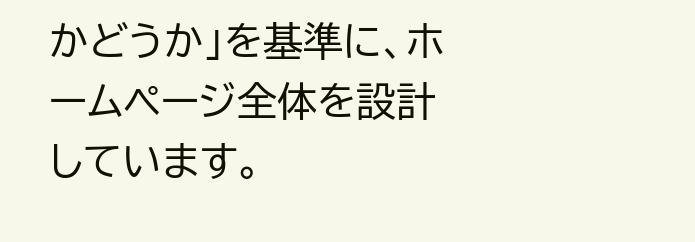かどうか」を基準に、ホームページ全体を設計しています。